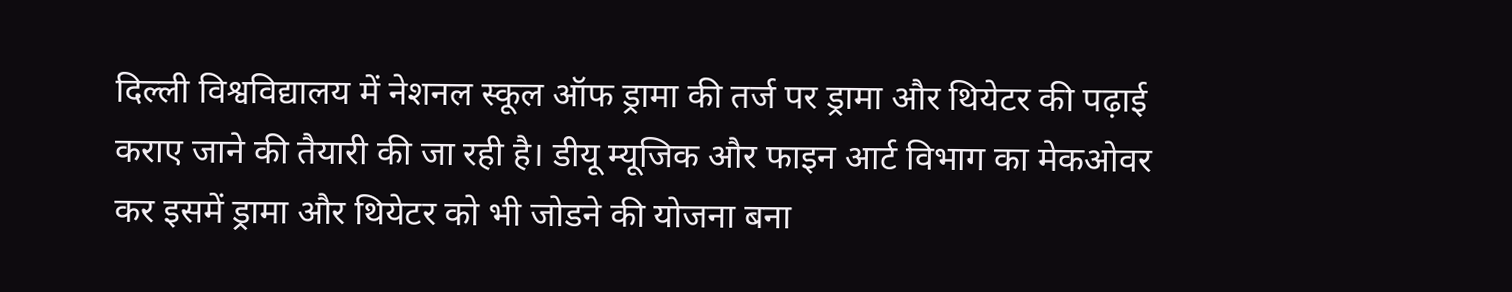दिल्ली विश्वविद्यालय में नेशनल स्कूल ऑफ ड्रामा की तर्ज पर ड्रामा और थियेटर की पढ़ाई कराए जाने की तैयारी की जा रही है। डीयू म्यूजिक और फाइन आर्ट विभाग का मेकओवर कर इसमें ड्रामा और थियेटर को भी जोडने की योजना बना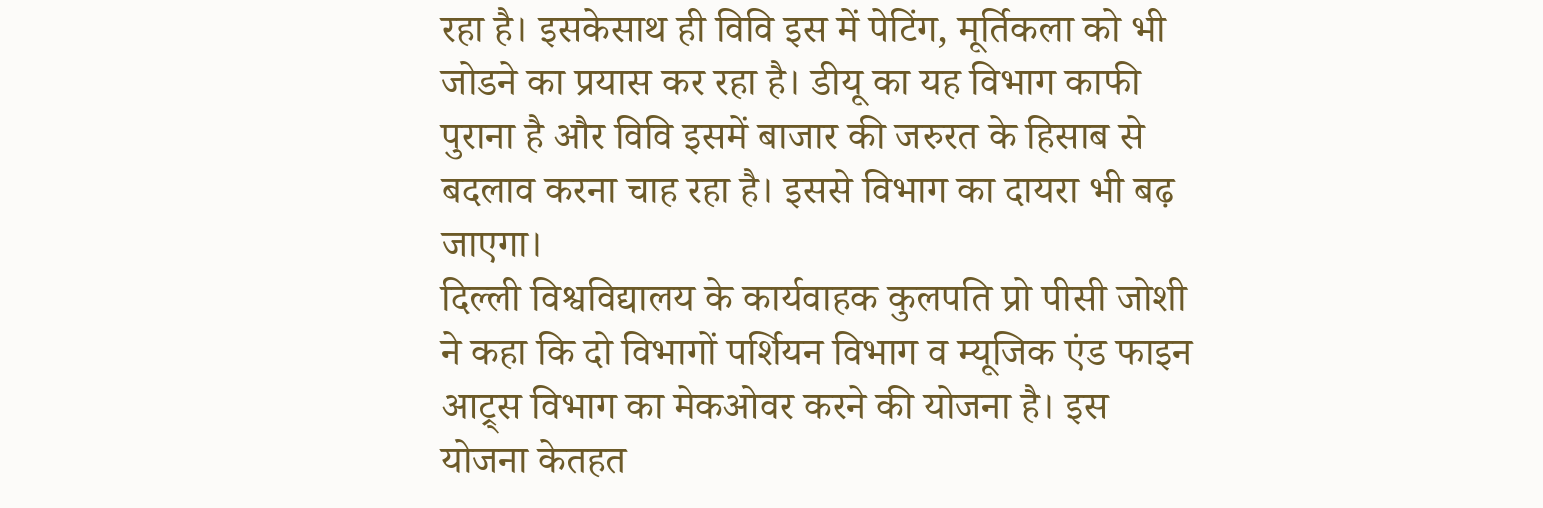रहा है। इसकेसाथ ही विवि इस में पेटिंग, मूर्तिकला को भी जोडने का प्रयास कर रहा है। डीयू का यह विभाग काफी पुराना है और विवि इसमें बाजार की जरुरत के हिसाब से बदलाव करना चाह रहा है। इससे विभाग का दायरा भी बढ़ जाएगा।
दिल्ली विश्वविद्यालय के कार्यवाहक कुलपति प्रो पीसी जोशी ने कहा कि दो विभागों पर्शियन विभाग व म्यूजिक एंड फाइन आट्र्स विभाग का मेकओवर करने की योजना है। इस योजना केतहत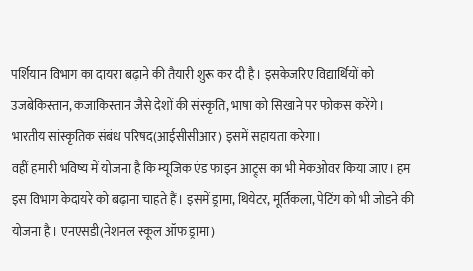पर्शियान विभाग का दायरा बढ़ाने की तैयारी शुरू कर दी है। इसकेजरिए विद्यार्थियों को उजबेकिस्तान, कजाकिस्तान जैसे देशों की संस्कृति, भाषा को सिखाने पर फोकस करेंगे। भारतीय सांस्कृतिक संबंध परिषद(आईसीसीआर) इसमें सहायता करेगा।
वहीं हमारी भविष्य में योजना है कि म्यूजिक एंड फाइन आट्र्स का भी मेकओवर किया जाए। हम इस विभाग केदायरे को बढ़ाना चाहते हैं। इसमें ड्रामा, थियेटर, मूर्तिकला, पेटिंग को भी जोडने की योजना है। एनएसडी(नेशनल स्कूल ऑफ ड्रामा)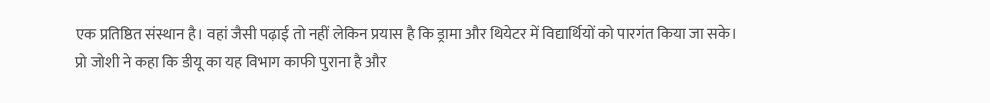एक प्रतिष्ठित संस्थान है। वहां जैसी पढ़ाई तो नहीं लेकिन प्रयास है कि ड्रामा और थियेटर में विद्यार्थियों को पारगंत किया जा सके।
प्रो जोशी ने कहा कि डीयू का यह विभाग काफी पुराना है और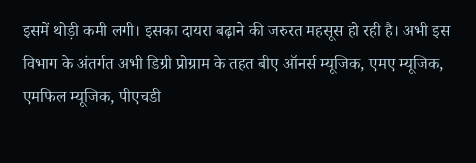इसमें थोड़ी कमी लगी। इसका दायरा बढ़ाने की जरुरत महसूस हो रही है। अभी इस विभाग के अंतर्गत अभी डिग्री प्रोग्राम के तहत बीए ऑनर्स म्यूजिक, एमए म्यूजिक, एमफिल म्यूजिक, पीएचडी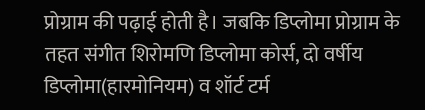प्रोग्राम की पढ़ाई होती है। जबकि डिप्लोमा प्रोग्राम के तहत संगीत शिरोमणि डिप्लोमा कोर्स, दो वर्षीय डिप्लोमा(हारमोनियम) व शॉर्ट टर्म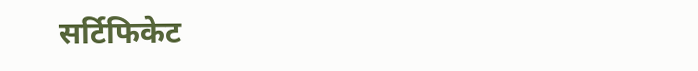सर्टिफिकेट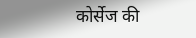कोर्सेज की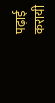पढ़ाई करायी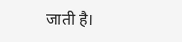जाती है।